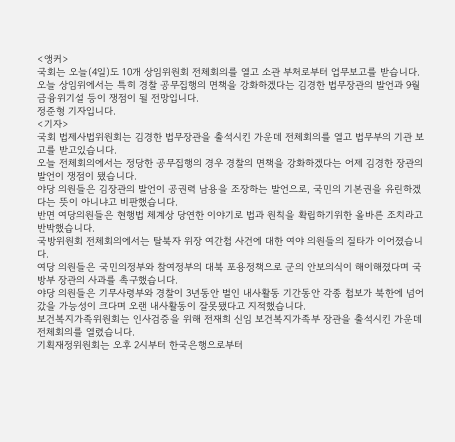<앵커>
국회는 오늘(4일)도 10개 상임위원회 전체회의를 열고 소관 부처로부터 업무보고를 받습니다. 오늘 상임위에서는 특히 경찰 공무집행의 면책을 강화하겠다는 김경한 법무장관의 발언과 9월 금융위기설 등이 쟁점이 될 전망입니다.
정준형 기자입니다.
<기자>
국회 법제사법위원회는 김경한 법무장관을 출석시킨 가운데 전체회의를 열고 법무부의 기관 보고를 받고있습니다.
오늘 전체회의에서는 정당한 공무집행의 경우 경찰의 면책을 강화하겠다는 어제 김경한 장관의 발언이 쟁점이 됐습니다.
야당 의원들은 김장관의 발언이 공권력 남용을 조장하는 발언으로, 국민의 기본권을 유린하겠다는 뜻이 아니냐고 비판했습니다.
반면 여당의원들은 현행법 체계상 당연한 이야기로 법과 원칙을 확립하기위한 올바른 조치라고 반박했습니다.
국방위원회 전체회의에서는 탈북자 위장 여간첩 사건에 대한 여야 의원들의 질타가 이어졌습니다.
여당 의원들은 국민의정부와 참여정부의 대북 포용정책으로 군의 안보의식이 해이해졌다며 국방부 장관의 사과를 촉구했습니다.
야당 의원들은 기무사령부와 경찰이 3년동안 벌인 내사활동 기간동안 각종 첩보가 북한에 넘어갔을 가능성이 크다며 오랜 내사활동이 잘못됐다고 지적했습니다.
보건복지가족위원회는 인사검증을 위해 전재희 신임 보건복지가족부 장관을 출석시킨 가운데 전체회의를 열렸습니다.
기획재정위원회는 오후 2시부터 한국은행으로부터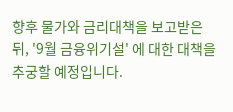향후 물가와 금리대책을 보고받은 뒤, '9월 금융위기설' 에 대한 대책을 추궁할 예정입니다.